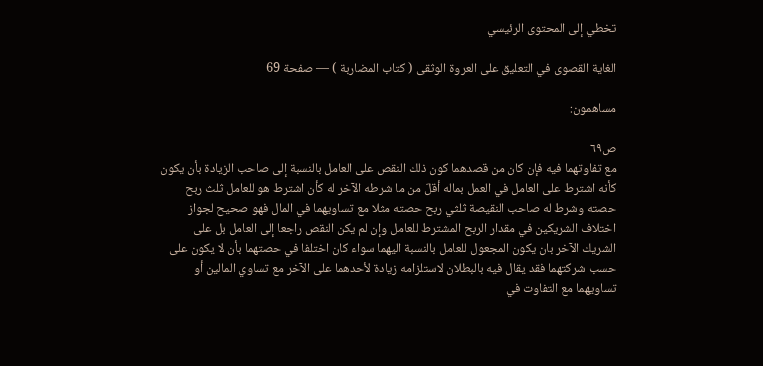تخطي إلى المحتوى الرئيسي

الغاية القصوى في التعليق على العروة الوثقى ( كتاب المضاربة ) — صفحة 69

مساهمون:

ص٦٩
مع تفاوتهما فيه فإن كان من قصدهما كون ذلك النقص على العامل بالنسبة إلى صاحب الزيادة بأن يكون كأنه اشترط على العامل في العمل بماله أقلّ من ما شرطه الآخر له كأن اشترط هو للعامل ثلث ربح حصته وشرط له صاحب النقيصة ثلثي ربح حصته مثلا مع تساويهما في المال فهو صحيح لجواز اختلاف الشريكين في مقدار الربح المشترط للعامل وإن لم يكن النقص راجعا إلى العامل بل على الشريك الآخر بان يكون المجعول للعامل بالنسبة اليهما سواء كان اختلفا في حصتهما بأن لا يكون على حسب شركتهما فقد يقال فيه بالبطلان لاستلزامه زيادة لأحدهما على الآخر مع تساوي المالين أو تساويهما مع التفاوت في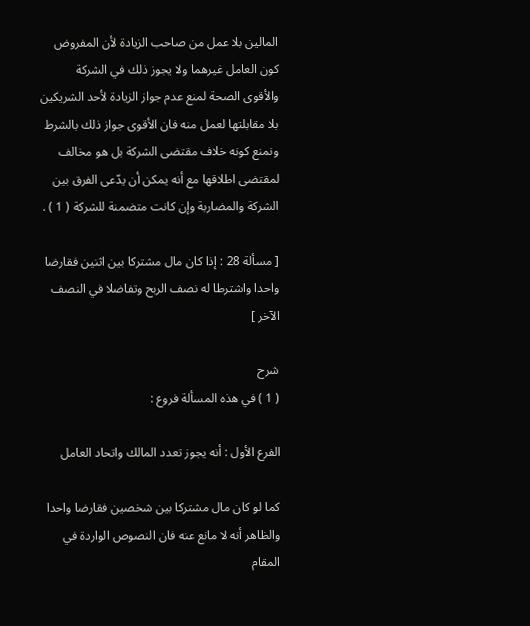المالين بلا عمل من صاحب الزيادة لأن المفروض كون العامل غيرهما ولا يجوز ذلك في الشركة والأقوى الصحة لمنع عدم جواز الزيادة لأحد الشريكين بلا مقابلتها لعمل منه فان الأقوى جواز ذلك بالشرط ونمنع كونه خلاف مقتضى الشركة بل هو مخالف لمقتضى اطلاقها مع أنه يمكن أن يدّعى الفرق بين الشركة والمضاربة وإن كانت متضمنة للشركة ( 1 ) .

[ مسألة 28 : إذا كان مال مشتركا بين اثنين فقارضا واحدا واشترطا له نصف الربح وتفاضلا في النصف الآخر ]

شرح
( 1 ) في هذه المسألة فروع :

الفرع الأول : أنه يجوز تعدد المالك واتحاد العامل

كما لو كان مال مشتركا بين شخصين فقارضا واحدا والظاهر أنه لا مانع عنه فان النصوص الواردة في المقام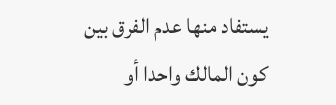يستفاد منها عدم الفرق بين كون المالك واحدا أو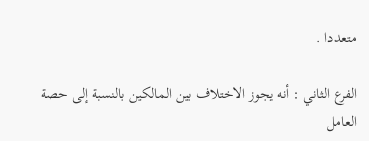متعددا .

الفرع الثاني : أنه يجوز الاختلاف بين المالكين بالنسبة إلى حصة العامل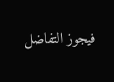فيجوز التفاضل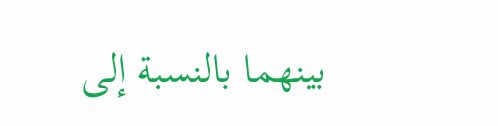بينهما بالنسبة إلى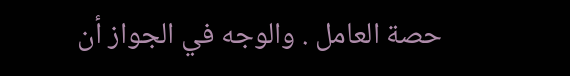حصة العامل . والوجه في الجواز أن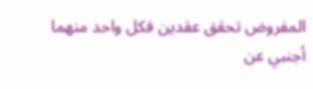المفروض تحقق عقدين فكل واحد منهما أجنبي عن